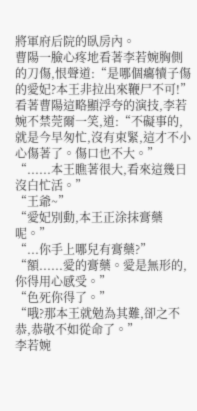將軍府后院的臥房內。
曹陽一臉心疼地看著李若婉胸側的刀傷,恨聲道:“是哪個癟犢子傷的愛妃?本王非拉出來鞭尸不可!”
看著曹陽這略顯浮夸的演技,李若婉不禁莞爾一笑,道:“不礙事的,就是今早匆忙,沒有束緊,這才不小心傷著了。傷口也不大。”
“......本王瞧著很大,看來這幾日沒白忙活。”
“王爺~”
“愛妃別動,本王正涂抹膏藥呢。”
“...你手上哪兒有膏藥?”
“額......愛的膏藥。愛是無形的,你得用心感受。”
“色死你得了。”
“哦?那本王就勉為其難,卻之不恭,恭敬不如從命了。”
李若婉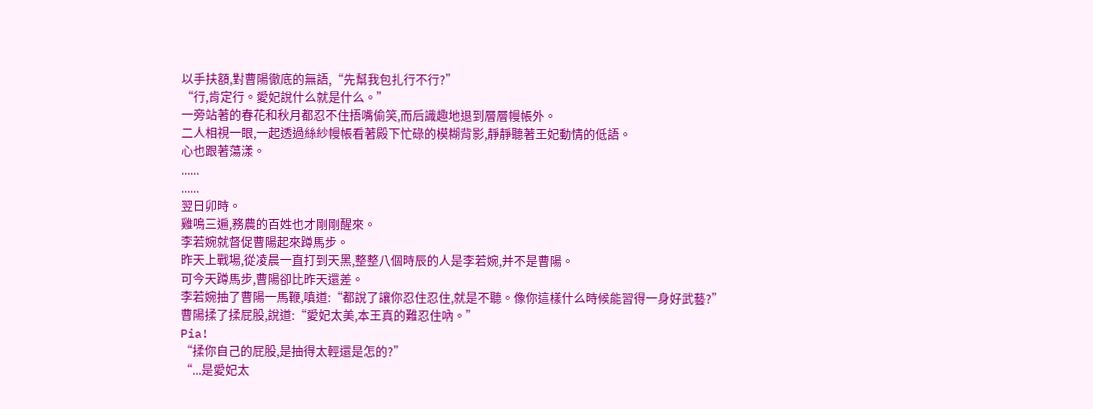以手扶額,對曹陽徹底的無語,“先幫我包扎行不行?”
“行,肯定行。愛妃說什么就是什么。”
一旁站著的春花和秋月都忍不住捂嘴偷笑,而后識趣地退到層層幔帳外。
二人相視一眼,一起透過絲紗幔帳看著殿下忙碌的模糊背影,靜靜聽著王妃動情的低語。
心也跟著蕩漾。
......
......
翌日卯時。
雞鳴三遍,務農的百姓也才剛剛醒來。
李若婉就督促曹陽起來蹲馬步。
昨天上戰場,從凌晨一直打到天黑,整整八個時辰的人是李若婉,并不是曹陽。
可今天蹲馬步,曹陽卻比昨天還差。
李若婉抽了曹陽一馬鞭,嗔道:“都說了讓你忍住忍住,就是不聽。像你這樣什么時候能習得一身好武藝?”
曹陽揉了揉屁股,說道:“愛妃太美,本王真的難忍住吶。”
Pia!
“揉你自己的屁股,是抽得太輕還是怎的?”
“...是愛妃太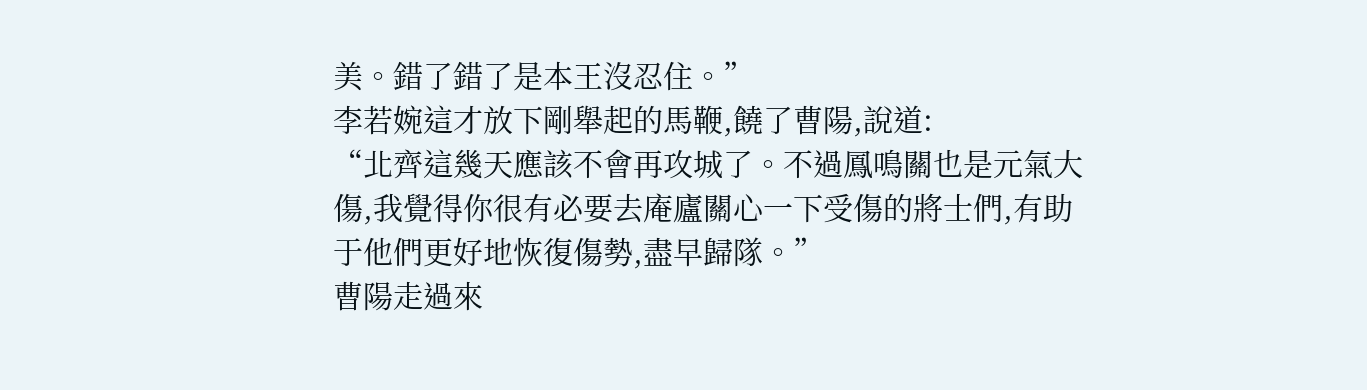美。錯了錯了是本王沒忍住。”
李若婉這才放下剛舉起的馬鞭,饒了曹陽,說道:
“北齊這幾天應該不會再攻城了。不過鳳鳴關也是元氣大傷,我覺得你很有必要去庵廬關心一下受傷的將士們,有助于他們更好地恢復傷勢,盡早歸隊。”
曹陽走過來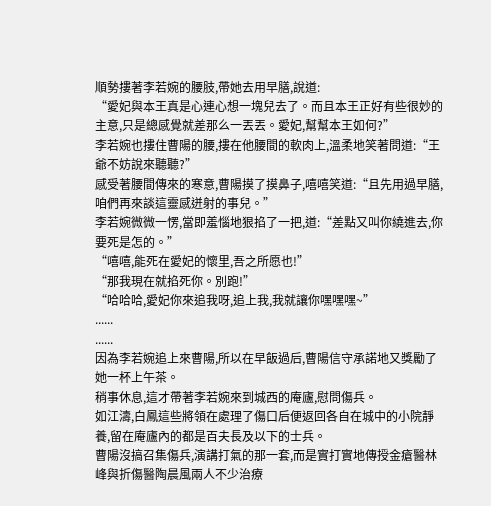順勢摟著李若婉的腰肢,帶她去用早膳,說道:
“愛妃與本王真是心連心想一塊兒去了。而且本王正好有些很妙的主意,只是總感覺就差那么一丟丟。愛妃,幫幫本王如何?”
李若婉也摟住曹陽的腰,摟在他腰間的軟肉上,溫柔地笑著問道:“王爺不妨說來聽聽?”
感受著腰間傳來的寒意,曹陽摸了摸鼻子,嘻嘻笑道:“且先用過早膳,咱們再來談這靈感迸射的事兒。”
李若婉微微一愣,當即羞惱地狠掐了一把,道:“差點又叫你繞進去,你要死是怎的。”
“嘻嘻,能死在愛妃的懷里,吾之所愿也!”
“那我現在就掐死你。別跑!”
“哈哈哈,愛妃你來追我呀,追上我,我就讓你嘿嘿嘿~”
......
......
因為李若婉追上來曹陽,所以在早飯過后,曹陽信守承諾地又獎勵了她一杯上午茶。
稍事休息,這才帶著李若婉來到城西的庵廬,慰問傷兵。
如江濤,白鳳這些將領在處理了傷口后便返回各自在城中的小院靜養,留在庵廬內的都是百夫長及以下的士兵。
曹陽沒搞召集傷兵,演講打氣的那一套,而是實打實地傳授金瘡醫林峰與折傷醫陶晨風兩人不少治療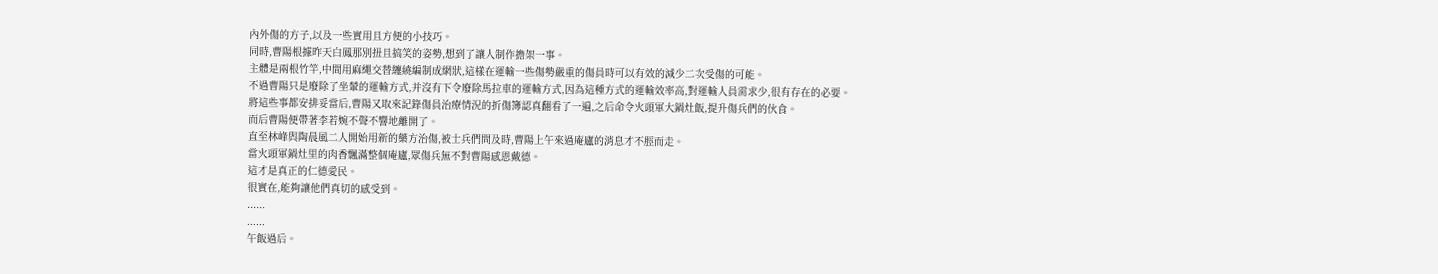內外傷的方子,以及一些實用且方便的小技巧。
同時,曹陽根據昨天白鳳那別扭且搞笑的姿勢,想到了讓人制作擔架一事。
主體是兩根竹竿,中間用麻繩交替纏繞編制成網狀,這樣在運輸一些傷勢嚴重的傷員時可以有效的減少二次受傷的可能。
不過曹陽只是廢除了坐輦的運輸方式,并沒有下令廢除馬拉車的運輸方式,因為這種方式的運輸效率高,對運輸人員需求少,很有存在的必要。
將這些事都安排妥當后,曹陽又取來記錄傷員治療情況的折傷簿認真翻看了一遍,之后命令火頭軍大鍋灶飯,提升傷兵們的伙食。
而后曹陽便帶著李若婉不聲不響地離開了。
直至林峰與陶晨風二人開始用新的藥方治傷,被士兵們問及時,曹陽上午來過庵廬的消息才不脛而走。
當火頭軍鍋灶里的肉香飄滿整個庵廬,眾傷兵無不對曹陽感恩戴德。
這才是真正的仁德愛民。
很實在,能夠讓他們真切的感受到。
......
......
午飯過后。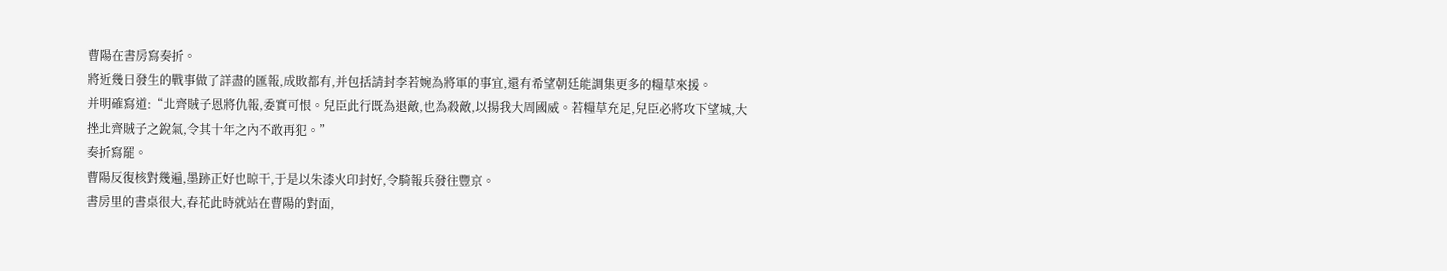曹陽在書房寫奏折。
將近幾日發生的戰事做了詳盡的匯報,成敗都有,并包括請封李若婉為將軍的事宜,還有希望朝廷能調集更多的糧草來援。
并明確寫道:“北齊賊子恩將仇報,委實可恨。兒臣此行既為退敵,也為殺敵,以揚我大周國威。若糧草充足,兒臣必將攻下望城,大挫北齊賊子之銳氣,令其十年之內不敢再犯。”
奏折寫罷。
曹陽反復核對幾遍,墨跡正好也晾干,于是以朱漆火印封好,令騎報兵發往豐京。
書房里的書桌很大,春花此時就站在曹陽的對面,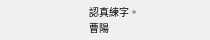認真練字。
曹陽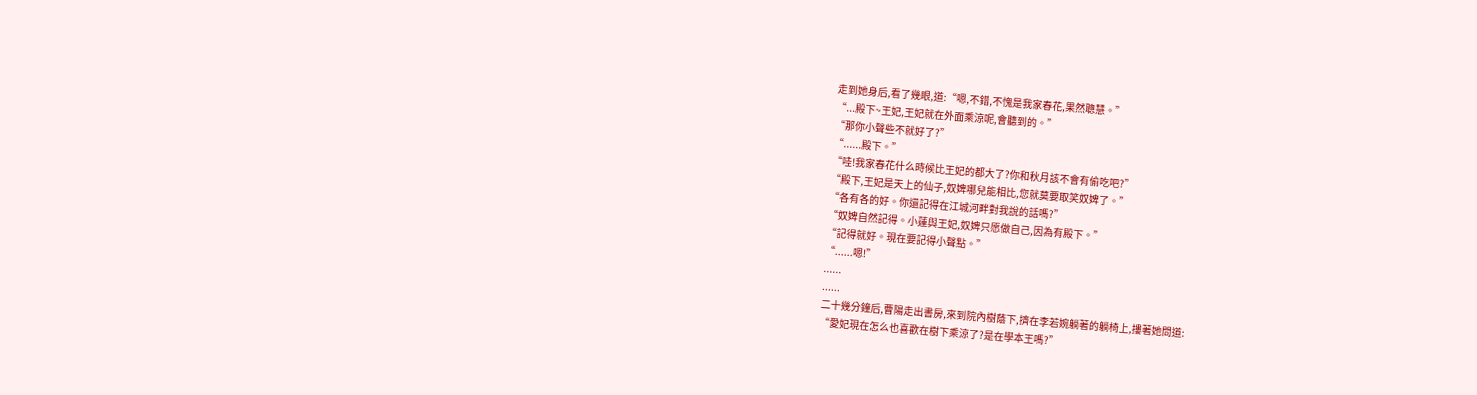走到她身后,看了幾眼,道:“嗯,不錯,不愧是我家春花,果然聰慧。”
“...殿下~王妃,王妃就在外面乘涼呢,會聽到的。”
“那你小聲些不就好了?”
“......殿下。”
“哇!我家春花什么時候比王妃的都大了?你和秋月該不會有偷吃吧?”
“殿下,王妃是天上的仙子,奴婢哪兒能相比,您就莫要取笑奴婢了。”
“各有各的好。你還記得在江城河畔對我說的話嗎?”
“奴婢自然記得。小蓮與王妃,奴婢只愿做自己,因為有殿下。”
“記得就好。現在要記得小聲點。”
“......嗯!”
......
......
二十幾分鐘后,曹陽走出書房,來到院內樹蔭下,擠在李若婉躺著的躺椅上,摟著她問道:
“愛妃現在怎么也喜歡在樹下乘涼了?是在學本王嗎?”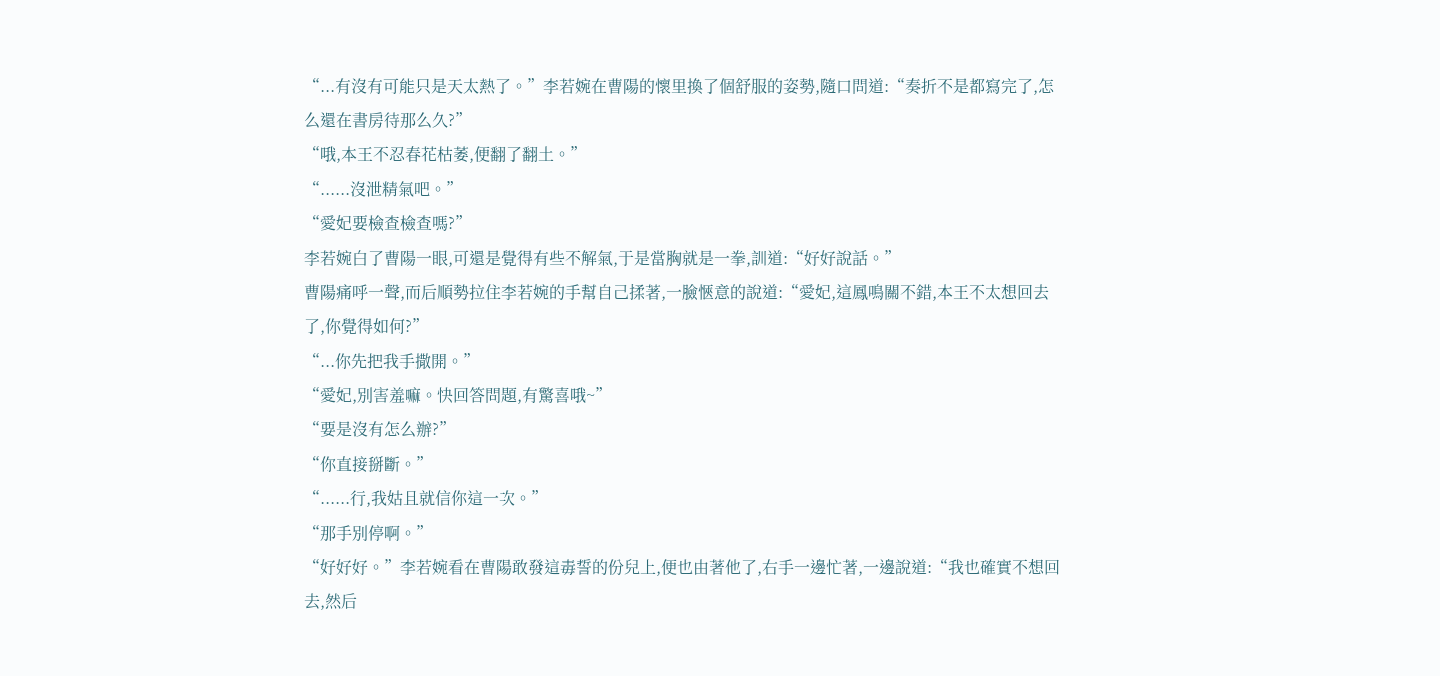“...有沒有可能只是天太熱了。”李若婉在曹陽的懷里換了個舒服的姿勢,隨口問道:“奏折不是都寫完了,怎么還在書房待那么久?”
“哦,本王不忍春花枯萎,便翻了翻土。”
“......沒泄精氣吧。”
“愛妃要檢查檢查嗎?”
李若婉白了曹陽一眼,可還是覺得有些不解氣,于是當胸就是一拳,訓道:“好好說話。”
曹陽痛呼一聲,而后順勢拉住李若婉的手幫自己揉著,一臉愜意的說道:“愛妃,這鳳鳴關不錯,本王不太想回去了,你覺得如何?”
“...你先把我手撒開。”
“愛妃,別害羞嘛。快回答問題,有驚喜哦~”
“要是沒有怎么辦?”
“你直接掰斷。”
“......行,我姑且就信你這一次。”
“那手別停啊。”
“好好好。”李若婉看在曹陽敢發這毒誓的份兒上,便也由著他了,右手一邊忙著,一邊說道:“我也確實不想回去,然后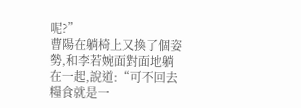呢?”
曹陽在躺椅上又換了個姿勢,和李若婉面對面地躺在一起,說道:“可不回去糧食就是一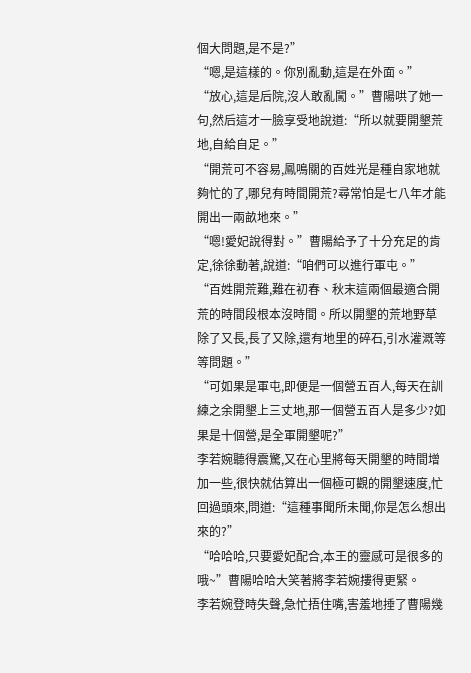個大問題,是不是?”
“嗯,是這樣的。你別亂動,這是在外面。”
“放心,這是后院,沒人敢亂闖。”曹陽哄了她一句,然后這才一臉享受地說道:“所以就要開墾荒地,自給自足。”
“開荒可不容易,鳳鳴關的百姓光是種自家地就夠忙的了,哪兒有時間開荒?尋常怕是七八年才能開出一兩畝地來。”
“嗯!愛妃說得對。”曹陽給予了十分充足的肯定,徐徐動著,說道:“咱們可以進行軍屯。”
“百姓開荒難,難在初春、秋末這兩個最適合開荒的時間段根本沒時間。所以開墾的荒地野草除了又長,長了又除,還有地里的碎石,引水灌溉等等問題。”
“可如果是軍屯,即便是一個營五百人,每天在訓練之余開墾上三丈地,那一個營五百人是多少?如果是十個營,是全軍開墾呢?”
李若婉聽得震驚,又在心里將每天開墾的時間增加一些,很快就估算出一個極可觀的開墾速度,忙回過頭來,問道:“這種事聞所未聞,你是怎么想出來的?”
“哈哈哈,只要愛妃配合,本王的靈感可是很多的哦~”曹陽哈哈大笑著將李若婉摟得更緊。
李若婉登時失聲,急忙捂住嘴,害羞地捶了曹陽幾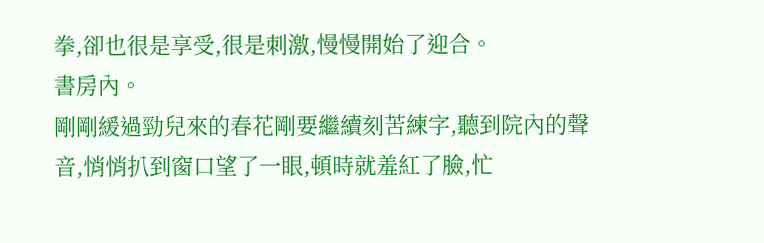拳,卻也很是享受,很是刺激,慢慢開始了迎合。
書房內。
剛剛緩過勁兒來的春花剛要繼續刻苦練字,聽到院內的聲音,悄悄扒到窗口望了一眼,頓時就羞紅了臉,忙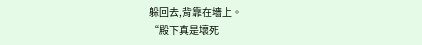躲回去,背靠在墻上。
“殿下真是壞死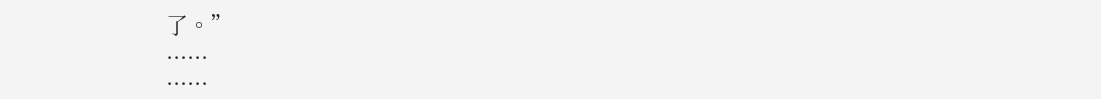了。”
......
......